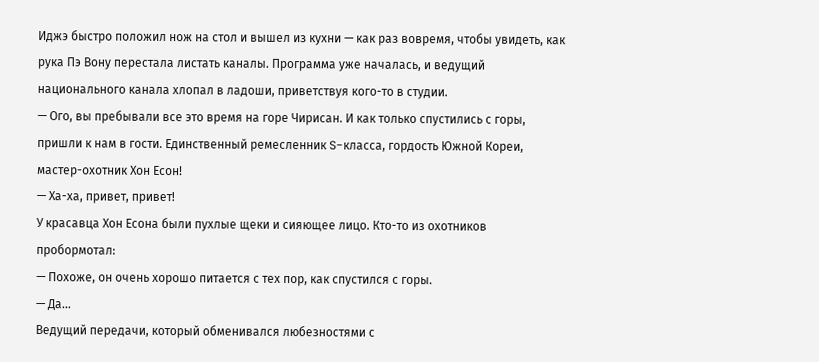Иджэ быстро положил нож на стол и вышел из кухни — как раз вовремя, чтобы увидеть, как рука Пэ Вону перестала листать каналы. Программа уже началась, и ведущий национального канала хлопал в ладоши, приветствуя кого-то в студии.
— Ого, вы пребывали все это время на горе Чирисан. И как только спустились с горы, пришли к нам в гости. Единственный ремесленник S-класса, гордость Южной Кореи, мастер-охотник Хон Есон!
— Ха-ха, привет, привет!
У красавца Хон Есона были пухлые щеки и сияющее лицо. Кто-то из охотников пробормотал:
— Похоже, он очень хорошо питается с тех пор, как спустился с горы.
— Да…
Ведущий передачи, который обменивался любезностями с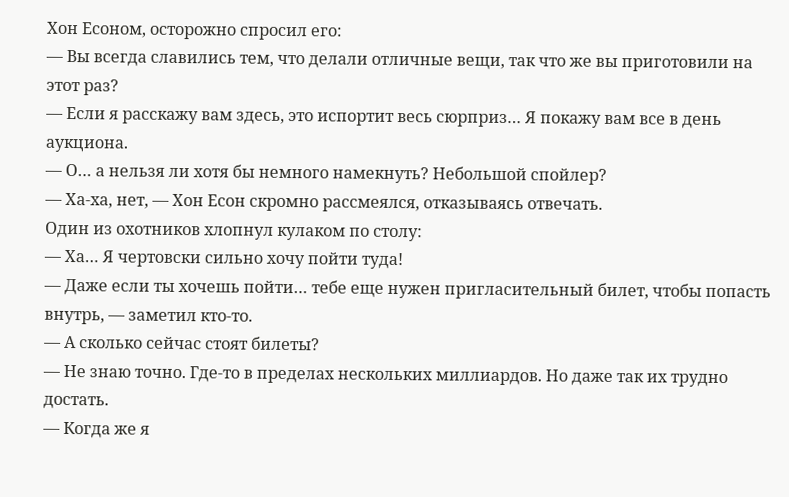Хон Есоном, осторожно спросил его:
— Вы всегда славились тем, что делали отличные вещи, так что же вы приготовили на этот раз?
— Если я расскажу вам здесь, это испортит весь сюрприз… Я покажу вам все в день аукциона.
— О… а нельзя ли хотя бы немного намекнуть? Небольшой спойлер?
— Ха-ха, нет, — Хон Есон скромно рассмеялся, отказываясь отвечать.
Один из охотников хлопнул кулаком по столу:
— Ха… Я чертовски сильно хочу пойти туда!
— Даже если ты хочешь пойти… тебе еще нужен пригласительный билет, чтобы попасть внутрь, — заметил кто-то.
— А сколько сейчас стоят билеты?
— Не знаю точно. Где-то в пределах нескольких миллиардов. Но даже так их трудно достать.
— Когда же я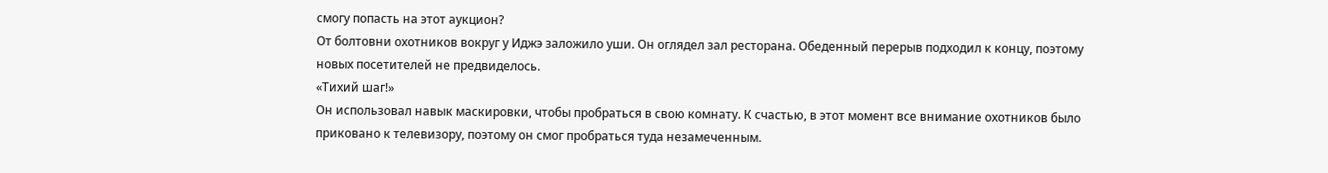смогу попасть на этот аукцион?
От болтовни охотников вокруг у Иджэ заложило уши. Он оглядел зал ресторана. Обеденный перерыв подходил к концу, поэтому новых посетителей не предвиделось.
«Тихий шаг!»
Он использовал навык маскировки, чтобы пробраться в свою комнату. К счастью, в этот момент все внимание охотников было приковано к телевизору, поэтому он смог пробраться туда незамеченным.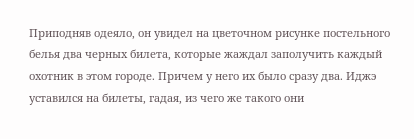Приподняв одеяло, он увидел на цветочном рисунке постельного белья два черных билета, которые жаждал заполучить каждый охотник в этом городе. Причем у него их было сразу два. Иджэ уставился на билеты, гадая, из чего же такого они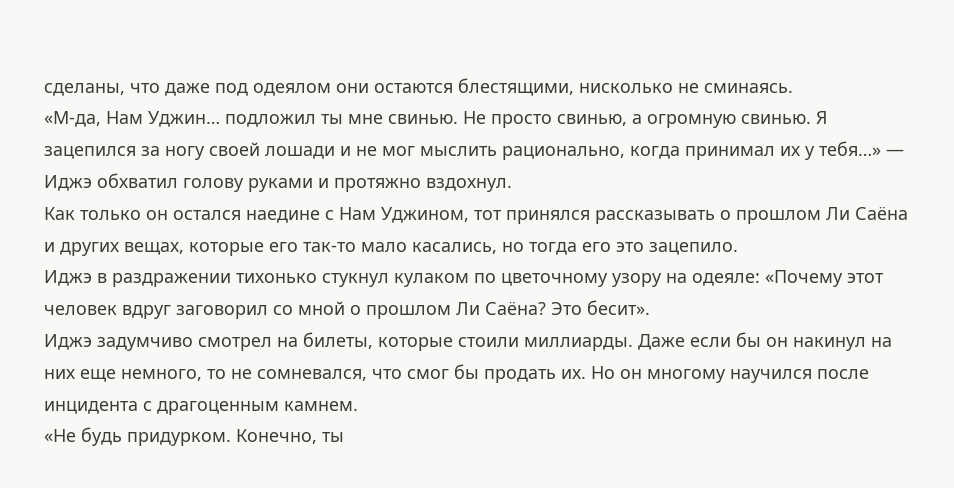сделаны, что даже под одеялом они остаются блестящими, нисколько не сминаясь.
«М-да, Нам Уджин… подложил ты мне свинью. Не просто свинью, а огромную свинью. Я зацепился за ногу своей лошади и не мог мыслить рационально, когда принимал их у тебя…» — Иджэ обхватил голову руками и протяжно вздохнул.
Как только он остался наедине с Нам Уджином, тот принялся рассказывать о прошлом Ли Саёна и других вещах, которые его так-то мало касались, но тогда его это зацепило.
Иджэ в раздражении тихонько стукнул кулаком по цветочному узору на одеяле: «Почему этот человек вдруг заговорил со мной о прошлом Ли Саёна? Это бесит».
Иджэ задумчиво смотрел на билеты, которые стоили миллиарды. Даже если бы он накинул на них еще немного, то не сомневался, что смог бы продать их. Но он многому научился после инцидента с драгоценным камнем.
«Не будь придурком. Конечно, ты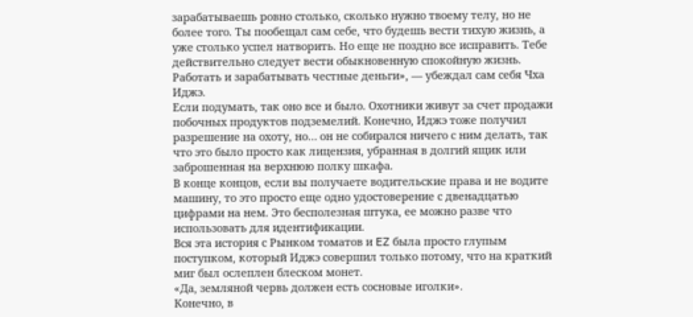зарабатываешь ровно столько, сколько нужно твоему телу, но не более того. Ты пообещал сам себе, что будешь вести тихую жизнь, а уже столько успел натворить. Но еще не поздно все исправить. Тебе действительно следует вести обыкновенную спокойную жизнь. Работать и зарабатывать честные деньги», — убеждал сам себя Чха Иджэ.
Если подумать, так оно все и было. Охотники живут за счет продажи побочных продуктов подземелий. Конечно, Иджэ тоже получил разрешение на охоту, но… он не собирался ничего с ним делать, так что это было просто как лицензия, убранная в долгий ящик или заброшенная на верхнюю полку шкафа.
В конце концов, если вы получаете водительские права и не водите машину, то это просто еще одно удостоверение с двенадцатью цифрами на нем. Это бесполезная штука, ее можно разве что использовать для идентификации.
Вся эта история с Рынком томатов и EZ была просто глупым поступком, который Иджэ совершил только потому, что на краткий миг был ослеплен блеском монет.
«Да, земляной червь должен есть сосновые иголки».
Конечно, в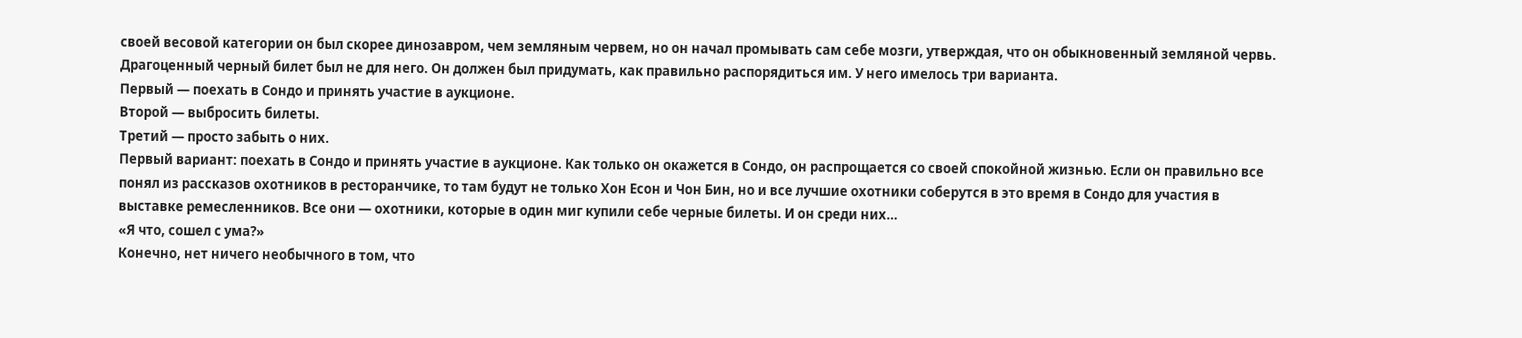своей весовой категории он был скорее динозавром, чем земляным червем, но он начал промывать сам себе мозги, утверждая, что он обыкновенный земляной червь. Драгоценный черный билет был не для него. Он должен был придумать, как правильно распорядиться им. У него имелось три варианта.
Первый — поехать в Сондо и принять участие в аукционе.
Второй — выбросить билеты.
Третий — просто забыть о них.
Первый вариант: поехать в Сондо и принять участие в аукционе. Как только он окажется в Сондо, он распрощается со своей спокойной жизнью. Если он правильно все понял из рассказов охотников в ресторанчике, то там будут не только Хон Есон и Чон Бин, но и все лучшие охотники соберутся в это время в Сондо для участия в выставке ремесленников. Все они — охотники, которые в один миг купили себе черные билеты. И он среди них…
«Я что, сошел с ума?»
Конечно, нет ничего необычного в том, что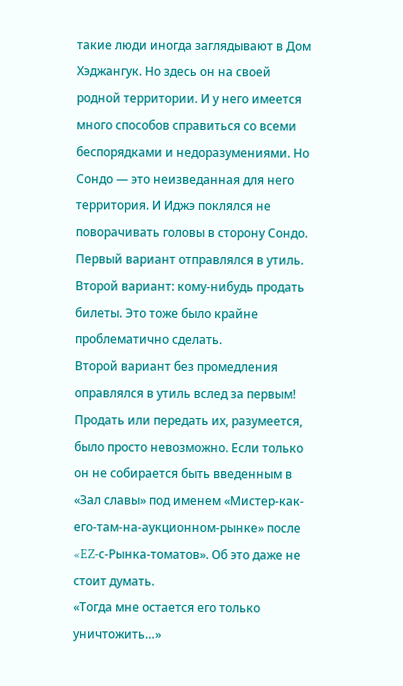такие люди иногда заглядывают в Дом Хэджангук. Но здесь он на своей родной территории. И у него имеется много способов справиться со всеми беспорядками и недоразумениями. Но Сондо — это неизведанная для него территория. И Иджэ поклялся не поворачивать головы в сторону Сондо.
Первый вариант отправлялся в утиль.
Второй вариант: кому-нибудь продать билеты. Это тоже было крайне проблематично сделать.
Второй вариант без промедления оправлялся в утиль вслед за первым!
Продать или передать их, разумеется, было просто невозможно. Если только он не собирается быть введенным в «Зал славы» под именем «Мистер-как-его-там-на-аукционном-рынке» после «EZ-с-Рынка-томатов». Об это даже не стоит думать.
«Тогда мне остается его только уничтожить…»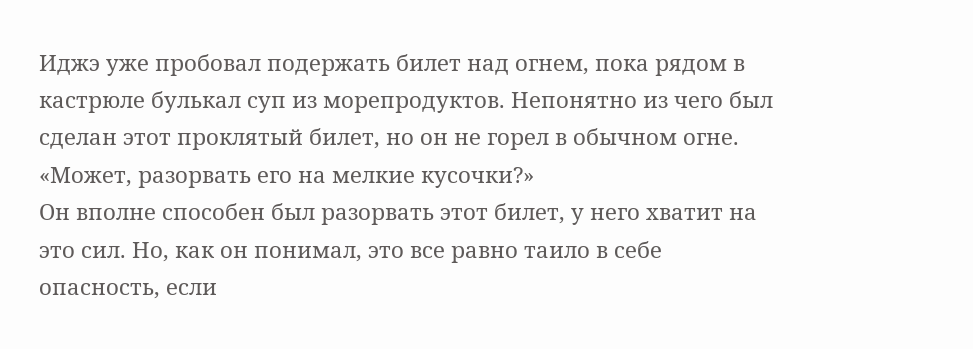Иджэ уже пробовал подержать билет над огнем, пока рядом в кастрюле булькал суп из морепродуктов. Непонятно из чего был сделан этот проклятый билет, но он не горел в обычном огне.
«Может, разорвать его на мелкие кусочки?»
Он вполне способен был разорвать этот билет, у него хватит на это сил. Но, как он понимал, это все равно таило в себе опасность, если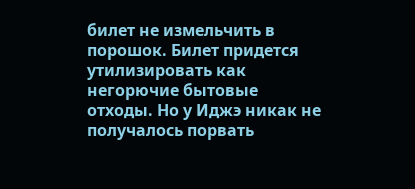билет не измельчить в порошок. Билет придется утилизировать как негорючие бытовые отходы. Но у Иджэ никак не получалось порвать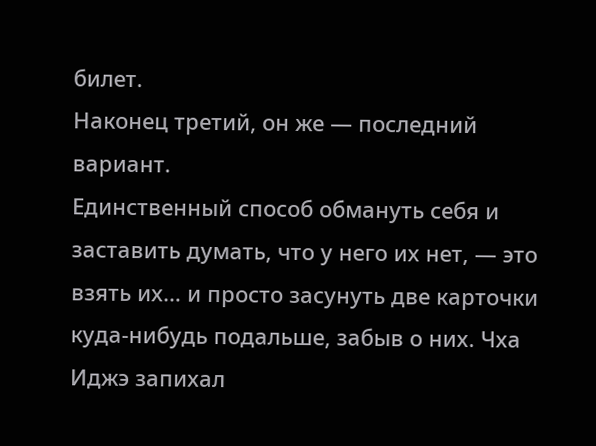билет.
Наконец третий, он же — последний вариант.
Единственный способ обмануть себя и заставить думать, что у него их нет, — это взять их… и просто засунуть две карточки куда-нибудь подальше, забыв о них. Чха Иджэ запихал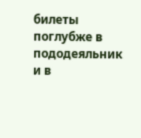билеты поглубже в пододеяльник и в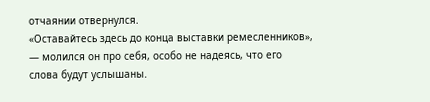отчаянии отвернулся.
«Оставайтесь здесь до конца выставки ремесленников», — молился он про себя, особо не надеясь, что его слова будут услышаны.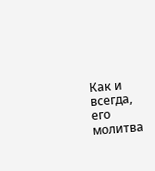Как и всегда, его молитва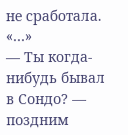не сработала.
«…»
— Ты когда-нибудь бывал в Сондо? — поздним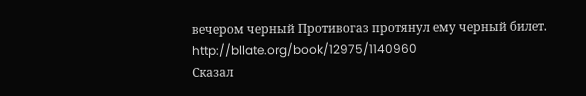вечером черный Противогаз протянул ему черный билет.
http://bllate.org/book/12975/1140960
Сказал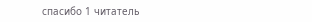спасибо 1 читатель